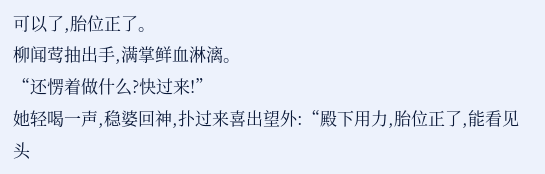可以了,胎位正了。
柳闻莺抽出手,满掌鲜血淋漓。
“还愣着做什么?快过来!”
她轻喝一声,稳婆回神,扑过来喜出望外:“殿下用力,胎位正了,能看见头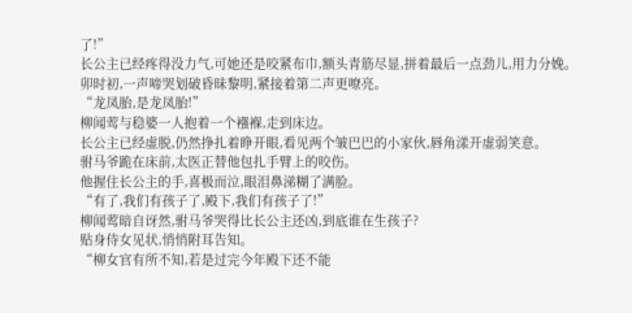了!”
长公主已经疼得没力气,可她还是咬紧布巾,额头青筋尽显,拼着最后一点劲儿,用力分娩。
卯时初,一声啼哭划破昏昧黎明,紧接着第二声更嘹亮。
“龙凤胎,是龙凤胎!”
柳闻莺与稳婆一人抱着一个襁褓,走到床边。
长公主已经虚脱,仍然挣扎着睁开眼,看见两个皱巴巴的小家伙,唇角漾开虚弱笑意。
驸马爷跪在床前,太医正替他包扎手臂上的咬伤。
他握住长公主的手,喜极而泣,眼泪鼻涕糊了满脸。
“有了,我们有孩子了,殿下,我们有孩子了!”
柳闻莺暗自讶然,驸马爷哭得比长公主还凶,到底谁在生孩子?
贴身侍女见状,悄悄附耳告知。
“柳女官有所不知,若是过完今年殿下还不能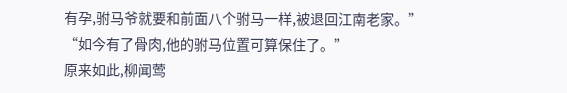有孕,驸马爷就要和前面八个驸马一样,被退回江南老家。”
“如今有了骨肉,他的驸马位置可算保住了。”
原来如此,柳闻莺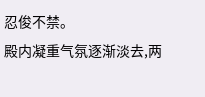忍俊不禁。
殿内凝重气氛逐渐淡去,两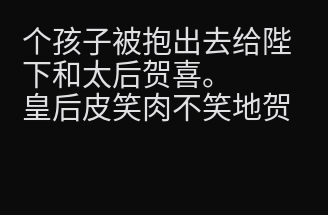个孩子被抱出去给陛下和太后贺喜。
皇后皮笑肉不笑地贺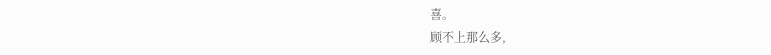喜。
顾不上那么多,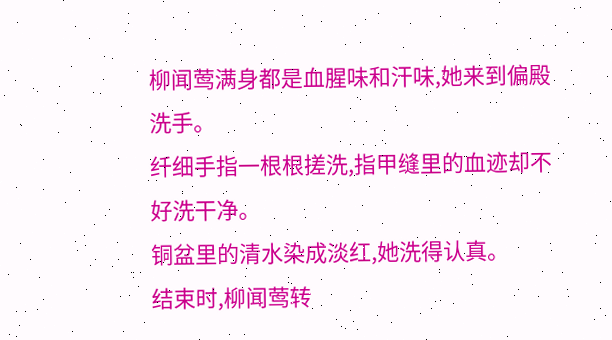柳闻莺满身都是血腥味和汗味,她来到偏殿洗手。
纤细手指一根根搓洗,指甲缝里的血迹却不好洗干净。
铜盆里的清水染成淡红,她洗得认真。
结束时,柳闻莺转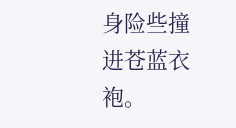身险些撞进苍蓝衣袍。